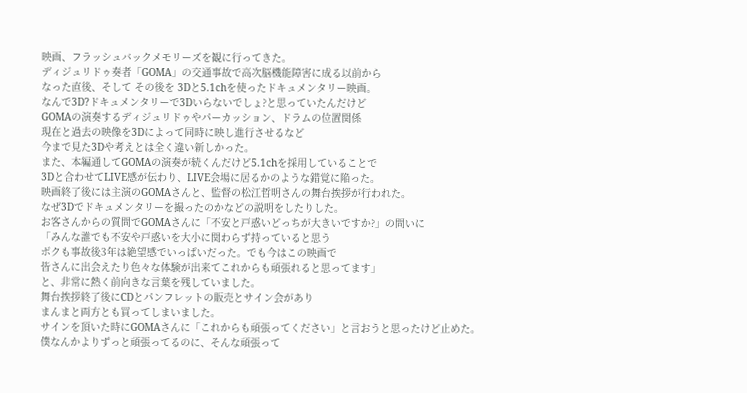映画、フラッシュバックメモリーズを観に行ってきた。
ディジュリドゥ奏者「GOMA」の交通事故で高次脳機能障害に成る以前から
なった直後、そして その後を 3Dと5.1chを使ったドキュメンタリー映画。
なんで3D?ドキュメンタリーで3Dいらないでしょ?と思っていたんだけど
GOMAの演奏するディジュリドゥやパーカッション、ドラムの位置関係
現在と過去の映像を3Dによって同時に映し進行させるなど
今まで見た3Dや考えとは全く違い新しかった。
また、本編通してGOMAの演奏が続くんだけど5.1chを採用していることで
3Dと合わせてLIVE感が伝わり、LIVE会場に居るかのような錯覚に陥った。
映画終了後には主演のGOMAさんと、監督の松江哲明さんの舞台挨拶が行われた。
なぜ3Dでドキュメンタリーを撮ったのかなどの説明をしたりした。
お客さんからの質問でGOMAさんに「不安と戸惑いどっちが大きいですか?」の問いに
「みんな誰でも不安や戸惑いを大小に関わらず持っていると思う
ボクも事故後3年は絶望感でいっぱいだった。でも今はこの映画で
皆さんに出会えたり色々な体験が出来てこれからも頑張れると思ってます」
と、非常に熱く前向きな言葉を残していました。
舞台挨拶終了後にCDとパンフレットの販売とサイン会があり
まんまと両方とも買ってしまいました。
サインを頂いた時にGOMAさんに「これからも頑張ってください」と言おうと思ったけど止めた。
僕なんかよりずっと頑張ってるのに、そんな頑張って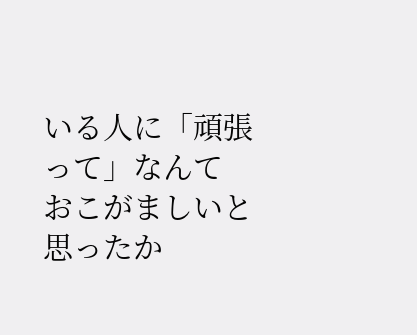いる人に「頑張って」なんて
おこがましいと思ったか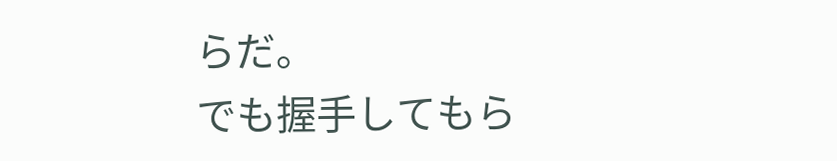らだ。
でも握手してもら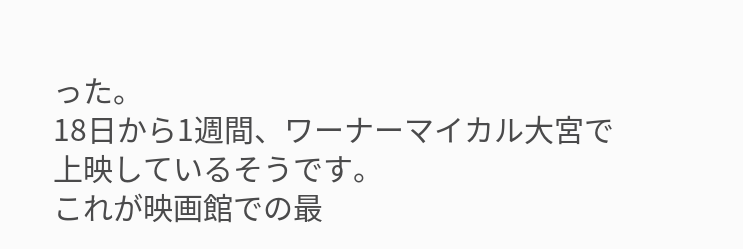った。
18日から1週間、ワーナーマイカル大宮で上映しているそうです。
これが映画館での最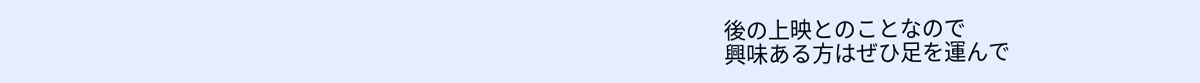後の上映とのことなので
興味ある方はぜひ足を運んで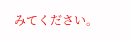みてください。